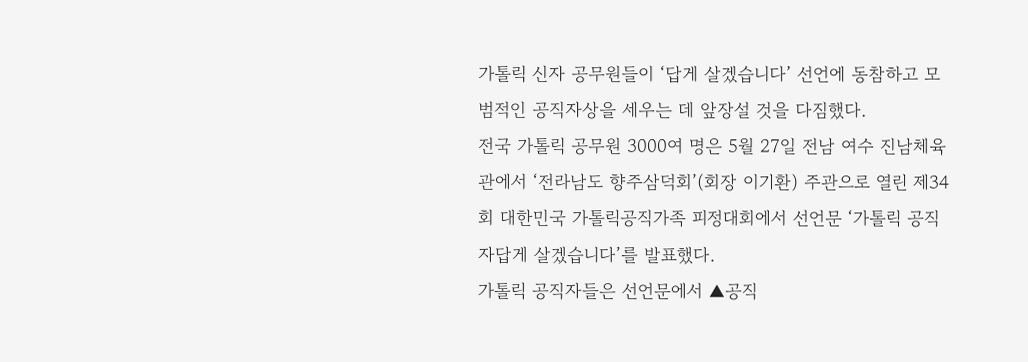가톨릭 신자 공무원들이 ‘답게 살겠습니다’ 선언에 동참하고 모범적인 공직자상을 세우는 데 앞장설 것을 다짐했다.
전국 가톨릭 공무원 3000여 명은 5월 27일 전남 여수 진남체육관에서 ‘전라남도 향주삼덕회’(회장 이기환) 주관으로 열린 제34회 대한민국 가톨릭공직가족 피정대회에서 선언문 ‘가톨릭 공직자답게 살겠습니다’를 발표했다.
가톨릭 공직자들은 선언문에서 ▲공직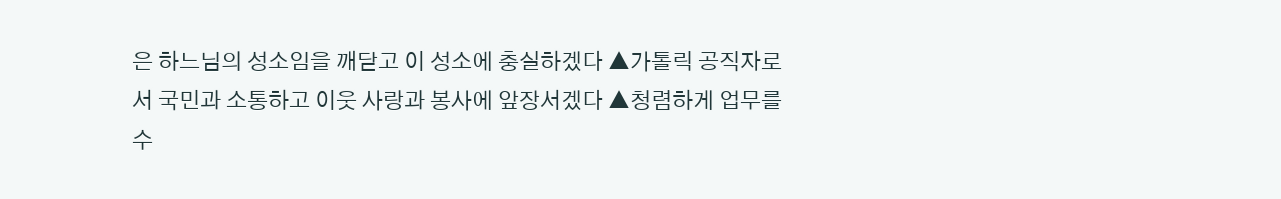은 하느님의 성소임을 깨닫고 이 성소에 충실하겠다 ▲가톨릭 공직자로서 국민과 소통하고 이웃 사랑과 봉사에 앞장서겠다 ▲청렴하게 업무를 수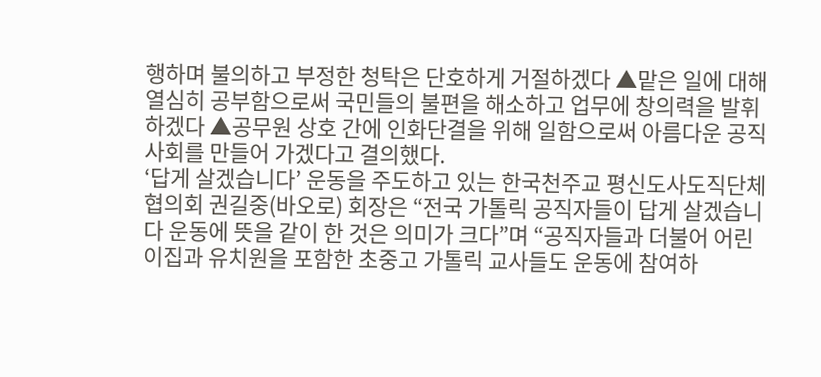행하며 불의하고 부정한 청탁은 단호하게 거절하겠다 ▲맡은 일에 대해 열심히 공부함으로써 국민들의 불편을 해소하고 업무에 창의력을 발휘하겠다 ▲공무원 상호 간에 인화단결을 위해 일함으로써 아름다운 공직사회를 만들어 가겠다고 결의했다.
‘답게 살겠습니다’ 운동을 주도하고 있는 한국천주교 평신도사도직단체협의회 권길중(바오로) 회장은 “전국 가톨릭 공직자들이 답게 살겠습니다 운동에 뜻을 같이 한 것은 의미가 크다”며 “공직자들과 더불어 어린이집과 유치원을 포함한 초중고 가톨릭 교사들도 운동에 참여하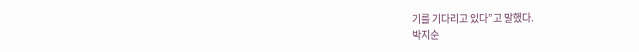기를 기다리고 있다”고 말했다.
박지순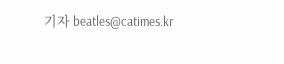기자 beatles@catimes.kr